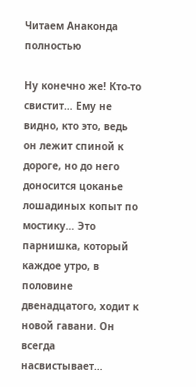Читаем Анаконда полностью

Ну конечно же! Кто-то свистит… Ему не видно, кто это, ведь он лежит спиной к дороге, но до него доносится цоканье лошадиных копыт по мостику… Это парнишка, который каждое утро, в половине двенадцатого, ходит к новой гавани. Он всегда насвистывает…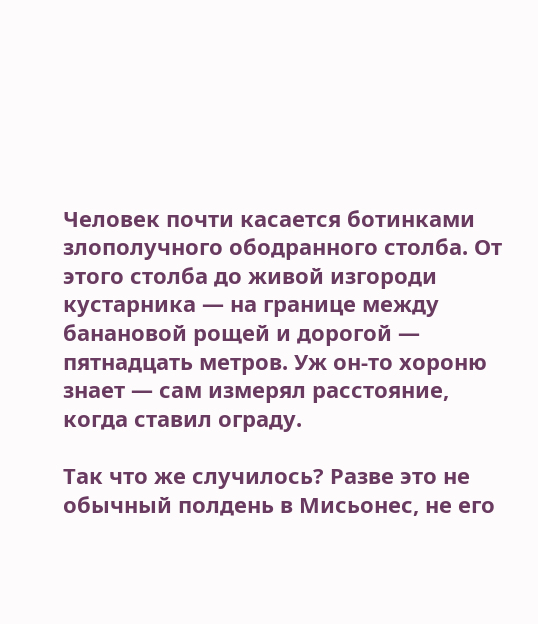Человек почти касается ботинками злополучного ободранного столба. От этого столба до живой изгороди кустарника — на границе между банановой рощей и дорогой — пятнадцать метров. Уж он-то хороню знает — сам измерял расстояние, когда ставил ограду.

Так что же случилось? Разве это не обычный полдень в Мисьонес, не его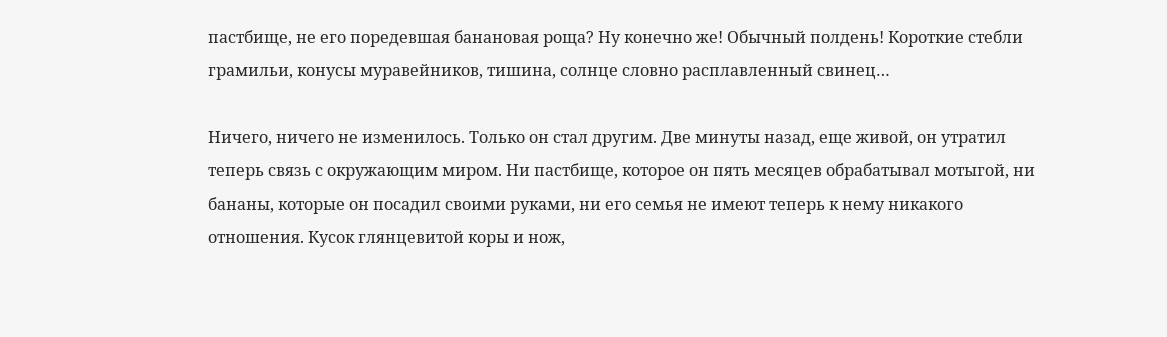пастбище, не его поредевшая банановая роща? Ну конечно же! Обычный полдень! Короткие стебли грамильи, конусы муравейников, тишина, солнце словно расплавленный свинец…

Ничего, ничего не изменилось. Только он стал другим. Две минуты назад, еще живой, он утратил теперь связь с окружающим миром. Ни пастбище, которое он пять месяцев обрабатывал мотыгой, ни бананы, которые он посадил своими руками, ни его семья не имеют теперь к нему никакого отношения. Кусок глянцевитой коры и нож,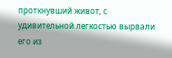проткнувший живот, с удивительной легкостью вырвали его из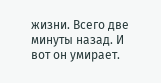жизни. Всего две минуты назад. И вот он умирает.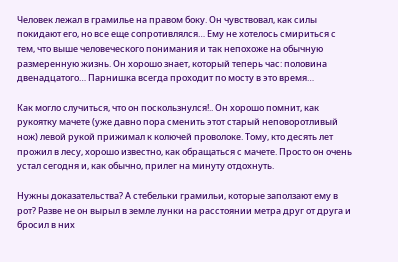Человек лежал в грамилье на правом боку. Он чувствовал, как силы покидают его, но все еще сопротивлялся… Ему не хотелось смириться с тем, что выше человеческого понимания и так непохоже на обычную размеренную жизнь. Он хорошо знает, который теперь час: половина двенадцатого… Парнишка всегда проходит по мосту в это время…

Как могло случиться, что он поскользнулся!.. Он хорошо помнит, как рукоятку мачете (уже давно пора сменить этот старый неповоротливый нож) левой рукой прижимал к колючей проволоке. Тому, кто десять лет прожил в лесу, хорошо известно, как обращаться с мачете. Просто он очень устал сегодня и, как обычно, прилег на минуту отдохнуть.

Нужны доказательства? А стебельки грамильи, которые заползают ему в рот? Разве не он вырыл в земле лунки на расстоянии метра друг от друга и бросил в них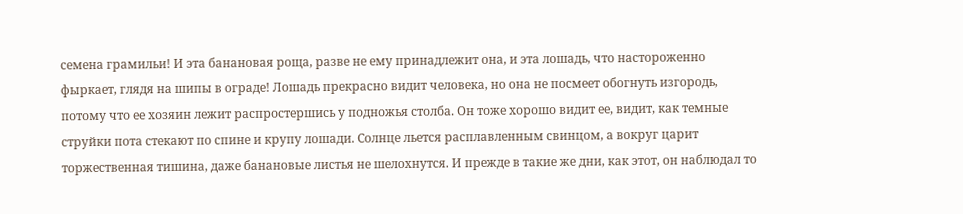семена грамильи! И эта банановая роща, разве не ему принадлежит она, и эта лошадь, что настороженно фыркает, глядя на шипы в ограде! Лошадь прекрасно видит человека, но она не посмеет обогнуть изгородь, потому что ее хозяин лежит распростершись у подножья столба. Он тоже хорошо видит ее, видит, как темные струйки пота стекают по спине и крупу лошади. Солнце льется расплавленным свинцом, а вокруг царит торжественная тишина, даже банановые листья не шелохнутся. И прежде в такие же дни, как этот, он наблюдал то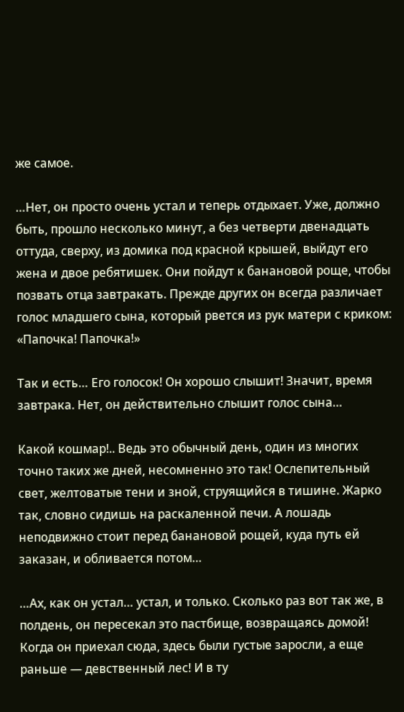же самое.

…Нет, он просто очень устал и теперь отдыхает. Уже, должно быть, прошло несколько минут, а без четверти двенадцать оттуда, сверху, из домика под красной крышей, выйдут его жена и двое ребятишек. Они пойдут к банановой роще, чтобы позвать отца завтракать. Прежде других он всегда различает голос младшего сына, который рвется из рук матери с криком: «Папочка! Папочка!»

Так и есть… Его голосок! Он хорошо слышит! Значит, время завтрака. Нет, он действительно слышит голос сына…

Какой кошмар!.. Ведь это обычный день, один из многих точно таких же дней, несомненно это так! Ослепительный свет, желтоватые тени и зной, струящийся в тишине. Жарко так, словно сидишь на раскаленной печи. А лошадь неподвижно стоит перед банановой рощей, куда путь ей заказан, и обливается потом…

…Ах, как он устал… устал, и только. Сколько раз вот так же, в полдень, он пересекал это пастбище, возвращаясь домой! Когда он приехал сюда, здесь были густые заросли, а еще раньше — девственный лес! И в ту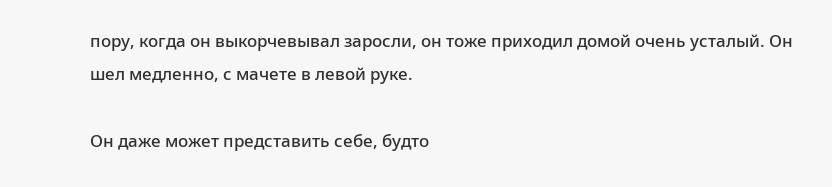пору, когда он выкорчевывал заросли, он тоже приходил домой очень усталый. Он шел медленно, с мачете в левой руке.

Он даже может представить себе, будто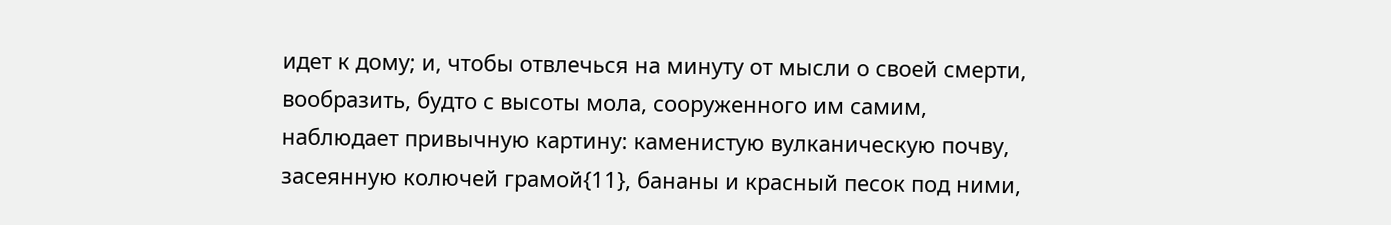идет к дому; и, чтобы отвлечься на минуту от мысли о своей смерти, вообразить, будто с высоты мола, сооруженного им самим, наблюдает привычную картину: каменистую вулканическую почву, засеянную колючей грамой{11}, бананы и красный песок под ними,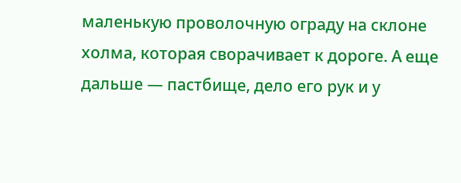маленькую проволочную ограду на склоне холма, которая сворачивает к дороге. А еще дальше — пастбище, дело его рук и у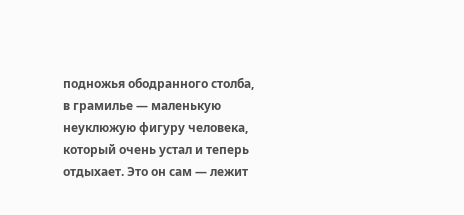подножья ободранного столба, в грамилье — маленькую неуклюжую фигуру человека, который очень устал и теперь отдыхает. Это он сам — лежит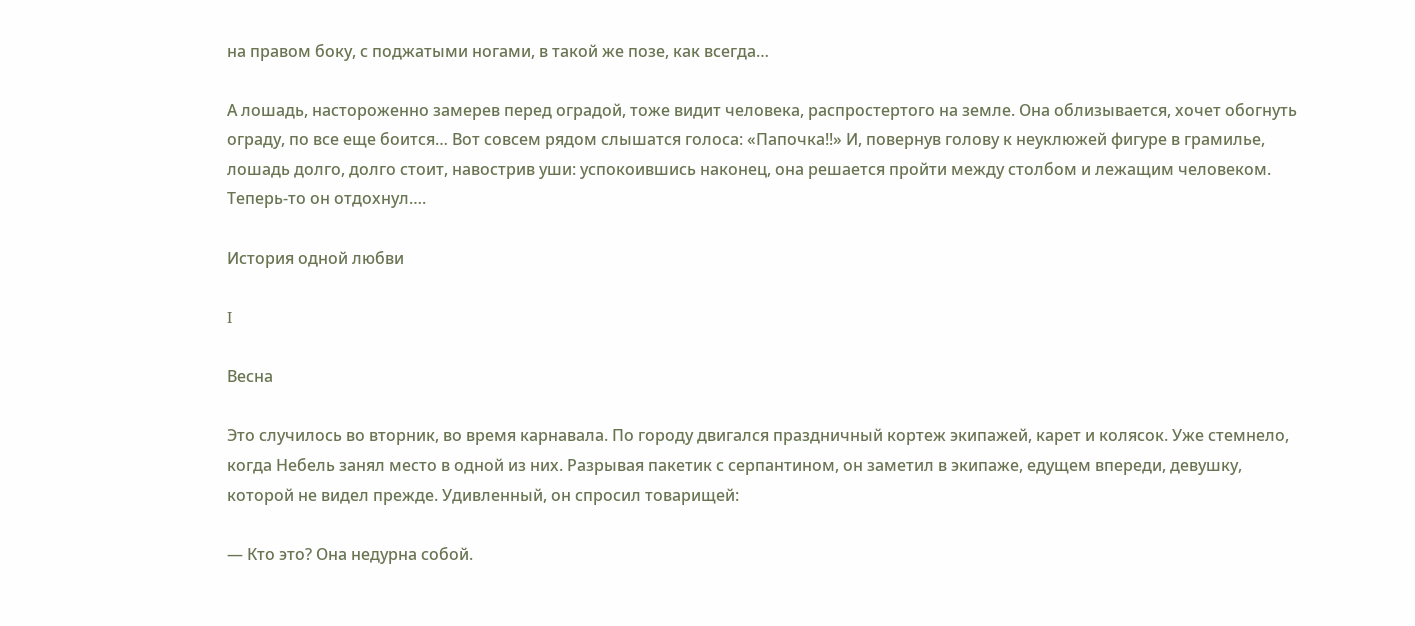на правом боку, с поджатыми ногами, в такой же позе, как всегда…

А лошадь, настороженно замерев перед оградой, тоже видит человека, распростертого на земле. Она облизывается, хочет обогнуть ограду, по все еще боится… Вот совсем рядом слышатся голоса: «Папочка!!» И, повернув голову к неуклюжей фигуре в грамилье, лошадь долго, долго стоит, навострив уши: успокоившись наконец, она решается пройти между столбом и лежащим человеком. Теперь-то он отдохнул….

История одной любви

I

Весна

Это случилось во вторник, во время карнавала. По городу двигался праздничный кортеж экипажей, карет и колясок. Уже стемнело, когда Небель занял место в одной из них. Разрывая пакетик с серпантином, он заметил в экипаже, едущем впереди, девушку, которой не видел прежде. Удивленный, он спросил товарищей:

— Кто это? Она недурна собой.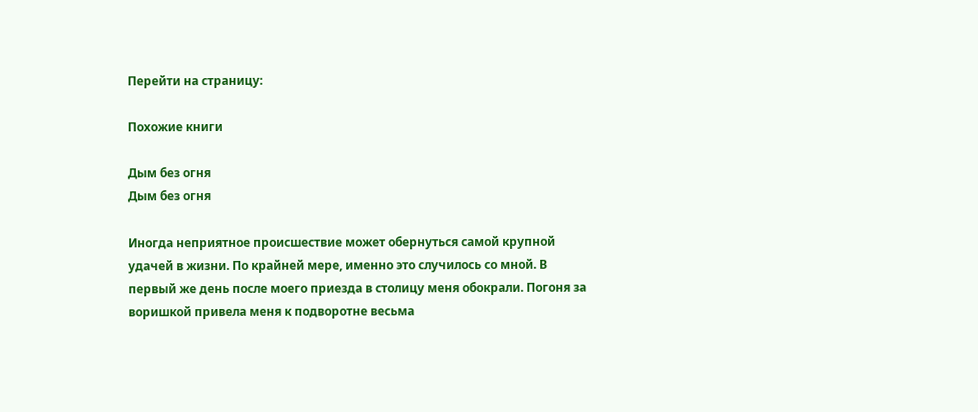Перейти на страницу:

Похожие книги

Дым без огня
Дым без огня

Иногда неприятное происшествие может обернуться самой крупной удачей в жизни. По крайней мере, именно это случилось со мной. В первый же день после моего приезда в столицу меня обокрали. Погоня за воришкой привела меня к подворотне весьма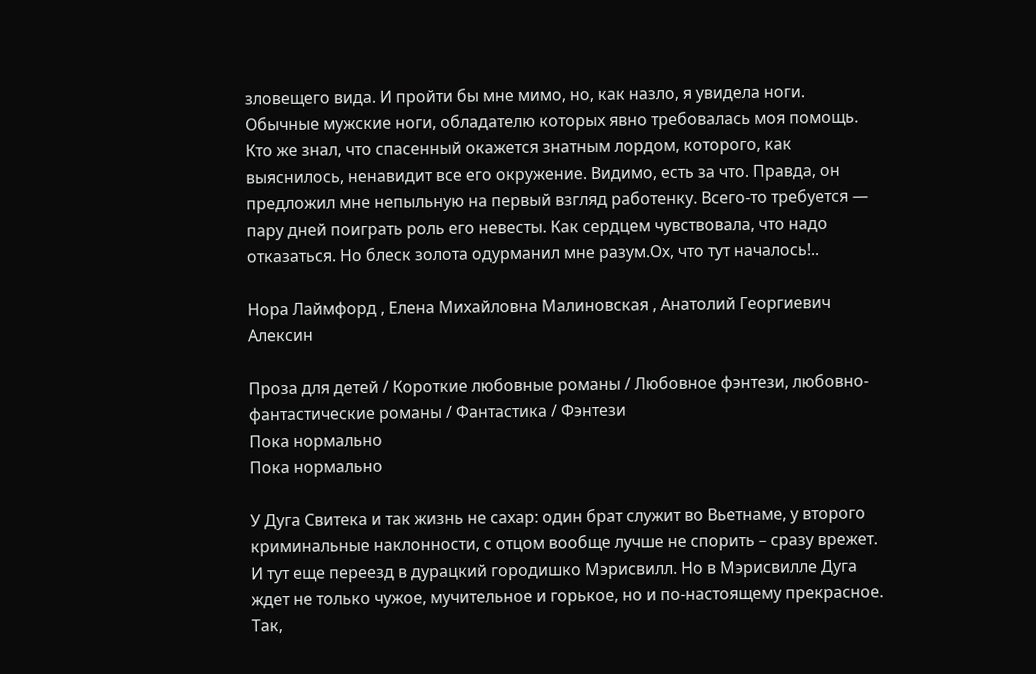зловещего вида. И пройти бы мне мимо, но, как назло, я увидела ноги. Обычные мужские ноги, обладателю которых явно требовалась моя помощь. Кто же знал, что спасенный окажется знатным лордом, которого, как выяснилось, ненавидит все его окружение. Видимо, есть за что. Правда, он предложил мне непыльную на первый взгляд работенку. Всего-то требуется — пару дней поиграть роль его невесты. Как сердцем чувствовала, что надо отказаться. Но блеск золота одурманил мне разум.Ох, что тут началось!..

Нора Лаймфорд , Елена Михайловна Малиновская , Анатолий Георгиевич Алексин

Проза для детей / Короткие любовные романы / Любовное фэнтези, любовно-фантастические романы / Фантастика / Фэнтези
Пока нормально
Пока нормально

У Дуга Свитека и так жизнь не сахар: один брат служит во Вьетнаме, у второго криминальные наклонности, с отцом вообще лучше не спорить – сразу врежет. И тут еще переезд в дурацкий городишко Мэрисвилл. Но в Мэрисвилле Дуга ждет не только чужое, мучительное и горькое, но и по-настоящему прекрасное. Так,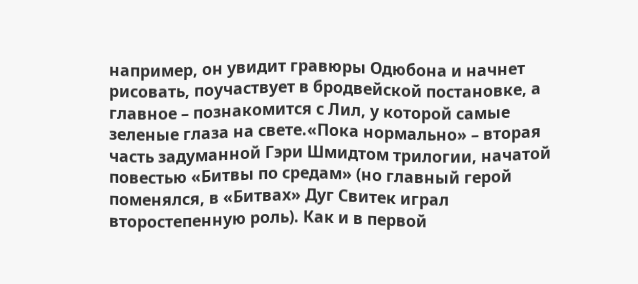например, он увидит гравюры Одюбона и начнет рисовать, поучаствует в бродвейской постановке, а главное – познакомится с Лил, у которой самые зеленые глаза на свете.«Пока нормально» – вторая часть задуманной Гэри Шмидтом трилогии, начатой повестью «Битвы по средам» (но главный герой поменялся, в «Битвах» Дуг Свитек играл второстепенную роль). Как и в первой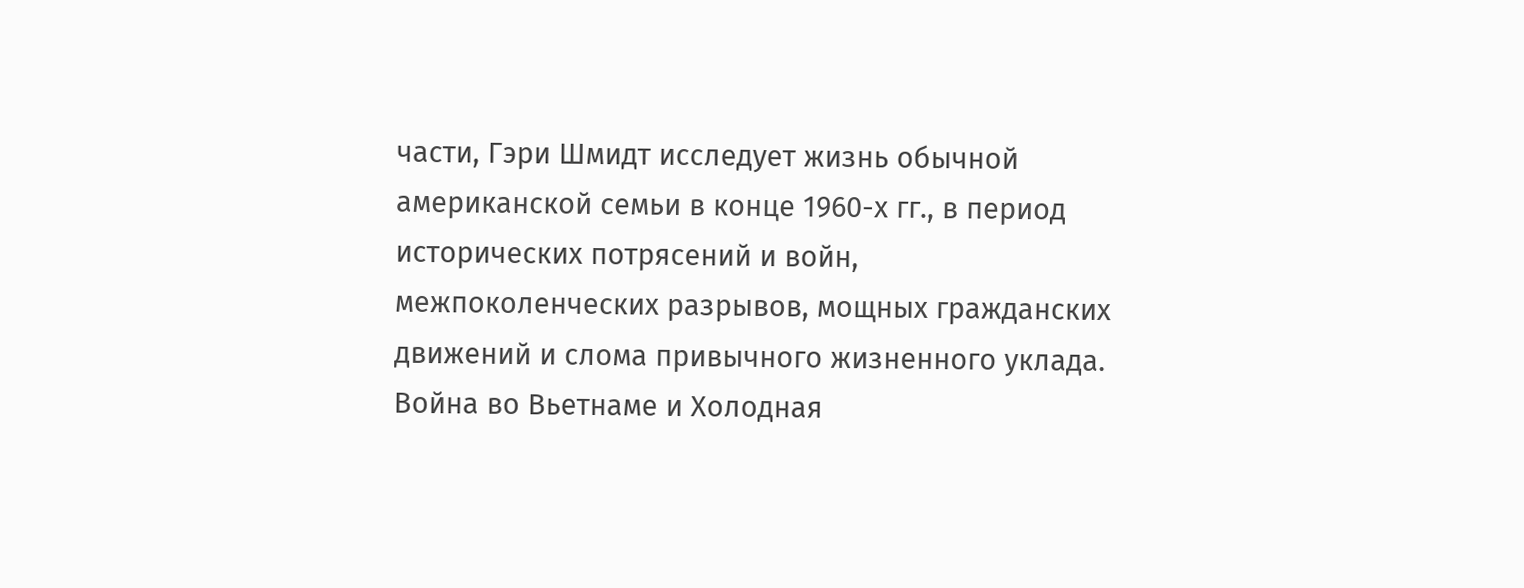части, Гэри Шмидт исследует жизнь обычной американской семьи в конце 1960-х гг., в период исторических потрясений и войн, межпоколенческих разрывов, мощных гражданских движений и слома привычного жизненного уклада. Война во Вьетнаме и Холодная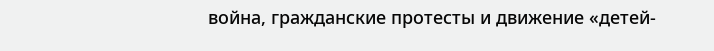война, гражданские протесты и движение «детей-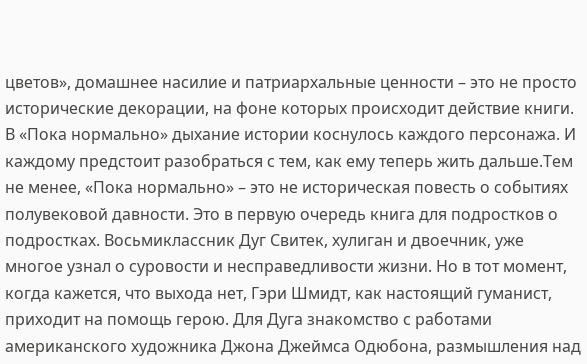цветов», домашнее насилие и патриархальные ценности – это не просто исторические декорации, на фоне которых происходит действие книги. В «Пока нормально» дыхание истории коснулось каждого персонажа. И каждому предстоит разобраться с тем, как ему теперь жить дальше.Тем не менее, «Пока нормально» – это не историческая повесть о событиях полувековой давности. Это в первую очередь книга для подростков о подростках. Восьмиклассник Дуг Свитек, хулиган и двоечник, уже многое узнал о суровости и несправедливости жизни. Но в тот момент, когда кажется, что выхода нет, Гэри Шмидт, как настоящий гуманист, приходит на помощь герою. Для Дуга знакомство с работами американского художника Джона Джеймса Одюбона, размышления над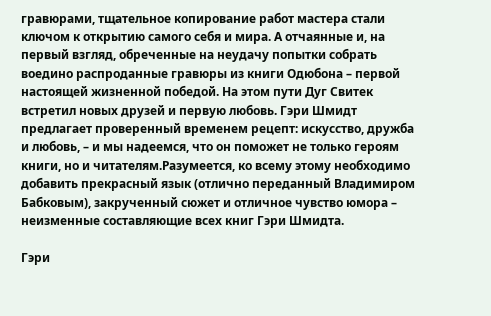гравюрами, тщательное копирование работ мастера стали ключом к открытию самого себя и мира. А отчаянные и, на первый взгляд, обреченные на неудачу попытки собрать воедино распроданные гравюры из книги Одюбона – первой настоящей жизненной победой. На этом пути Дуг Свитек встретил новых друзей и первую любовь. Гэри Шмидт предлагает проверенный временем рецепт: искусство, дружба и любовь, – и мы надеемся, что он поможет не только героям книги, но и читателям.Разумеется, ко всему этому необходимо добавить прекрасный язык (отлично переданный Владимиром Бабковым), закрученный сюжет и отличное чувство юмора – неизменные составляющие всех книг Гэри Шмидта.

Гэри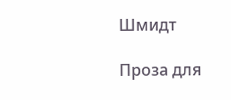Шмидт

Проза для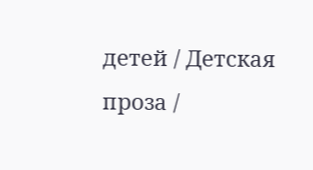детей / Детская проза /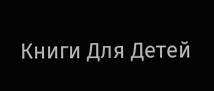Книги Для Детей